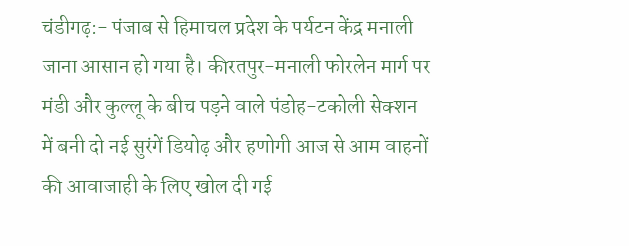चंडीगढ़:- पंजाब से हिमाचल प्रदेश के पर्यटन केंद्र मनाली जाना आसान हो गया है। कीरतपुर-मनाली फोरलेन मार्ग पर मंडी और कुल्लू के बीच पड़ने वाले पंडोह-टकोली सेक्शन में बनी दो नई सुरंगें डियोढ़ और हणोगी आज से आम वाहनों की आवाजाही के लिए खोल दी गई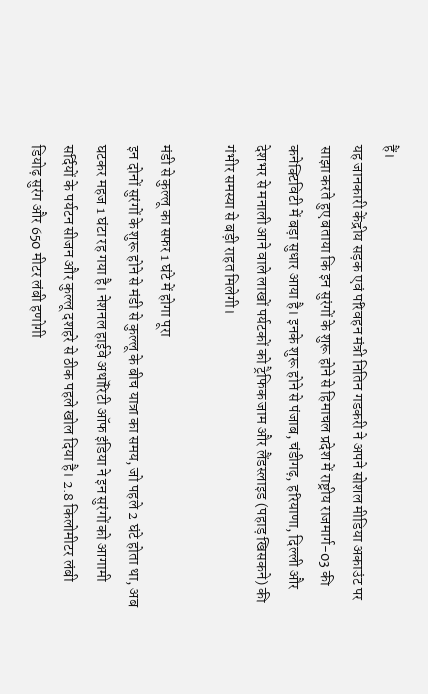हैं।
यह जानकारी केंद्रीय सड़क एवं परिवहन मंत्री नितिन गडकरी ने अपने सोशल मीडिया अकाउंट पर साझा करते हुए बताया कि इन सुरंगों के शुरू होने से हिमाचल प्रदेश में राष्ट्रीय राजमार्ग-03 की कनेक्टिविटी में बड़ा सुधार आया है। इनके शुरू होने से पंजाब, चंडीगढ़, हरियाणा, दिल्ली और देशभर से मनाली आने वाले लाखों पर्यटकों को ट्रैफिक जाम और लैंडस्लाइड (पहाड़ खिसकने) की गंभीर समस्या से बड़ी राहत मिलेगी।

मंडी से कुल्लू का सफर 1 घंटे में होगा पूरा
इन दोनों सुरंगों के शुरू होने से मंडी से कुल्लू के बीच यात्रा का समय, जो पहले 2 घंटे होता था, अब घटकर महज 1 घंटा रह गया है। नेशनल हाईवे अथॉरिटी ऑफ इंडिया ने इन सुरंगों को आगामी सर्दियों के पर्यटन सीजन और कुल्लू दशहरे से ठीक पहले खोल दिया है। 2.8 किलोमीटर लंबी डियोढ़ सुरंग और 650 मीटर लंबी हणोगी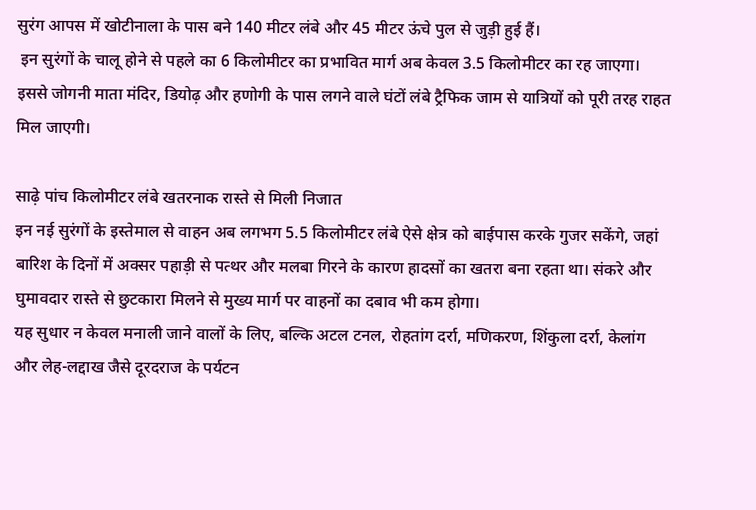सुरंग आपस में खोटीनाला के पास बने 140 मीटर लंबे और 45 मीटर ऊंचे पुल से जुड़ी हुई हैं।
 इन सुरंगों के चालू होने से पहले का 6 किलोमीटर का प्रभावित मार्ग अब केवल 3.5 किलोमीटर का रह जाएगा। इससे जोगनी माता मंदिर, डियोढ़ और हणोगी के पास लगने वाले घंटों लंबे ट्रैफिक जाम से यात्रियों को पूरी तरह राहत मिल जाएगी।

साढ़े पांच किलोमीटर लंबे खतरनाक रास्ते से मिली निजात
इन नई सुरंगों के इस्तेमाल से वाहन अब लगभग 5.5 किलोमीटर लंबे ऐसे क्षेत्र को बाईपास करके गुजर सकेंगे, जहां बारिश के दिनों में अक्सर पहाड़ी से पत्थर और मलबा गिरने के कारण हादसों का खतरा बना रहता था। संकरे और घुमावदार रास्ते से छुटकारा मिलने से मुख्य मार्ग पर वाहनों का दबाव भी कम होगा।
यह सुधार न केवल मनाली जाने वालों के लिए, बल्कि अटल टनल, रोहतांग दर्रा, मणिकरण, शिंकुला दर्रा, केलांग और लेह-लद्दाख जैसे दूरदराज के पर्यटन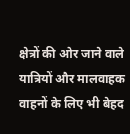क्षेत्रों की ओर जाने वाले यात्रियों और मालवाहक वाहनों के लिए भी बेहद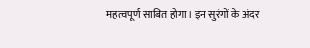महत्वपूर्ण साबित होगा। इन सुरंगों के अंदर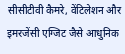सीसीटीवी कैमरे, वेंटिलेशन और इमरजेंसी एग्जिट जैसे आधुनिक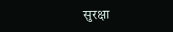सुरक्षा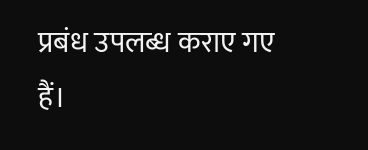प्रबंध उपलब्ध कराए गए हैं।